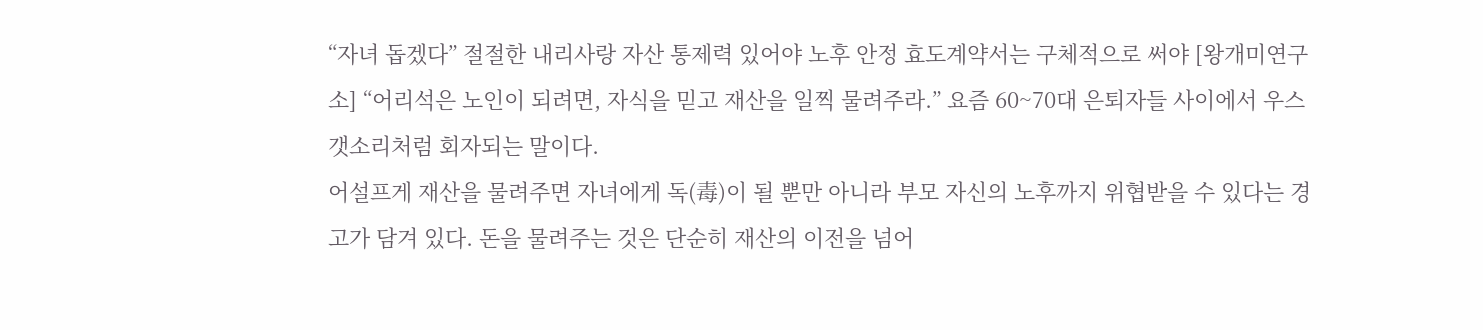“자녀 돕겠다” 절절한 내리사랑 자산 통제력 있어야 노후 안정 효도계약서는 구체적으로 써야 [왕개미연구소] “어리석은 노인이 되려면, 자식을 믿고 재산을 일찍 물려주라.” 요즘 60~70대 은퇴자들 사이에서 우스갯소리처럼 회자되는 말이다.
어설프게 재산을 물려주면 자녀에게 독(毒)이 될 뿐만 아니라 부모 자신의 노후까지 위협받을 수 있다는 경고가 담겨 있다. 돈을 물려주는 것은 단순히 재산의 이전을 넘어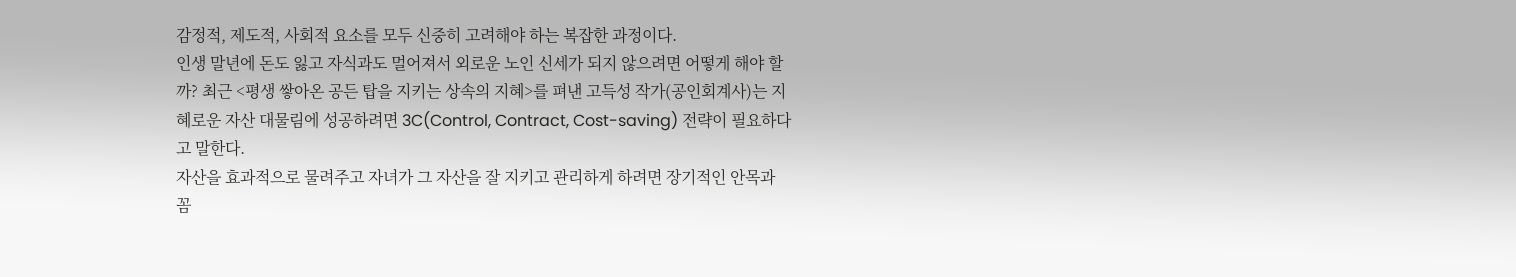감정적, 제도적, 사회적 요소를 모두 신중히 고려해야 하는 복잡한 과정이다.
인생 말년에 돈도 잃고 자식과도 멀어져서 외로운 노인 신세가 되지 않으려면 어떻게 해야 할까? 최근 <평생 쌓아온 공든 탑을 지키는 상속의 지혜>를 펴낸 고득성 작가(공인회계사)는 지혜로운 자산 대물림에 성공하려면 3C(Control, Contract, Cost-saving) 전략이 필요하다고 말한다.
자산을 효과적으로 물려주고 자녀가 그 자산을 잘 지키고 관리하게 하려면 장기적인 안목과 꼼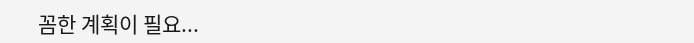꼼한 계획이 필요...